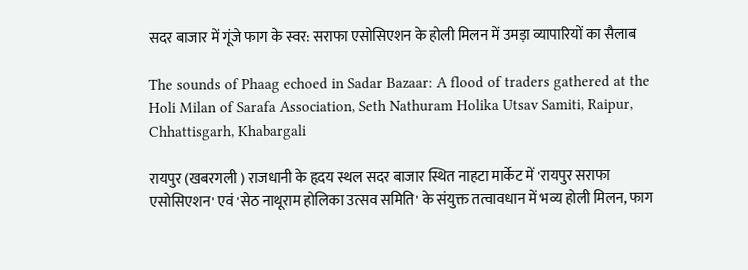सदर बाजार में गूंजे फाग के स्वर: सराफा एसोसिएशन के होली मिलन में उमड़ा व्यापारियों का सैलाब

The sounds of Phaag echoed in Sadar Bazaar: A flood of traders gathered at the Holi Milan of Sarafa Association, Seth Nathuram Holika Utsav Samiti, Raipur, Chhattisgarh, Khabargali

रायपुर (खबरगली ) राजधानी के हृदय स्थल सदर बाजार स्थित नाहटा मार्केट में 'रायपुर सराफा एसोसिएशन' एवं 'सेठ नाथूराम होलिका उत्सव समिति' के संयुक्त तत्वावधान में भव्य होली मिलन, फाग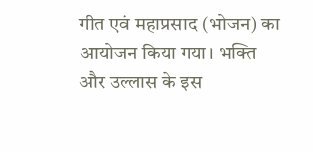गीत एवं महाप्रसाद (भोजन) का आयोजन किया गया। भक्ति और उल्लास के इस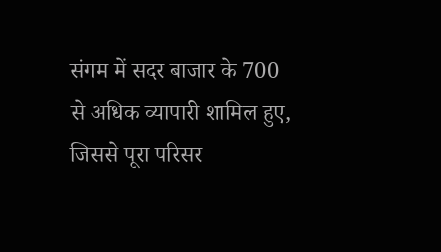संगम में सदर बाजार के 700 से अधिक व्यापारी शामिल हुए, जिससे पूरा परिसर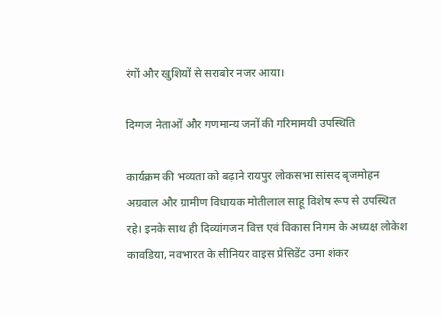रंगों और खुशियों से सराबोर नजर आया।

दिग्गज नेताओं और गणमान्य जनों की गरिमामयी उपस्थिति

कार्यक्रम की भव्यता को बढ़ाने रायपुर लोकसभा सांसद बृजमोहन अग्रवाल और ग्रामीण विधायक मोतीलाल साहू विशेष रूप से उपस्थित रहे। इनके साथ ही दिव्यांगजन वित्त एवं विकास निगम के अध्यक्ष लोकेश कावडिया, नवभारत के सीनियर वाइस प्रेसिडेंट उमा शंकर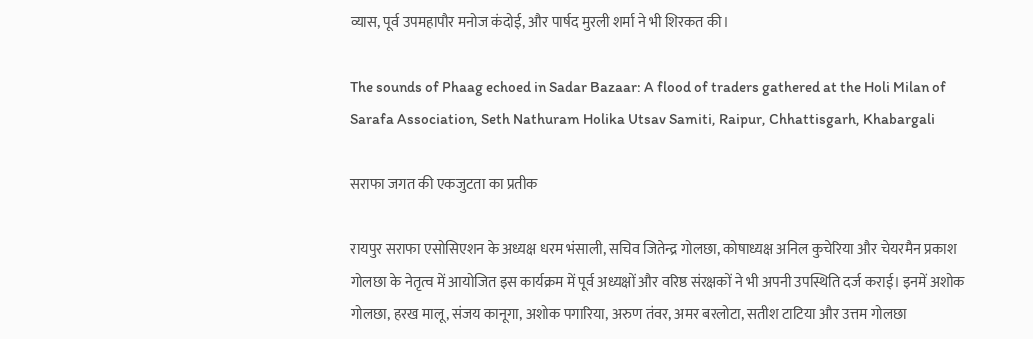व्यास, पूर्व उपमहापौर मनोज कंदोई, और पार्षद मुरली शर्मा ने भी शिरकत की।

The sounds of Phaag echoed in Sadar Bazaar: A flood of traders gathered at the Holi Milan of Sarafa Association, Seth Nathuram Holika Utsav Samiti, Raipur, Chhattisgarh, Khabargali

सराफा जगत की एकजुटता का प्रतीक

रायपुर सराफा एसोसिएशन के अध्यक्ष धरम भंसाली, सचिव जितेन्द्र गोलछा, कोषाध्यक्ष अनिल कुचेरिया और चेयरमैन प्रकाश गोलछा के नेतृत्व में आयोजित इस कार्यक्रम में पूर्व अध्यक्षों और वरिष्ठ संरक्षकों ने भी अपनी उपस्थिति दर्ज कराई। इनमें अशोक गोलछा, हरख मालू, संजय कानूगा, अशोक पगारिया, अरुण तंवर, अमर बरलोटा, सतीश टाटिया और उत्तम गोलछा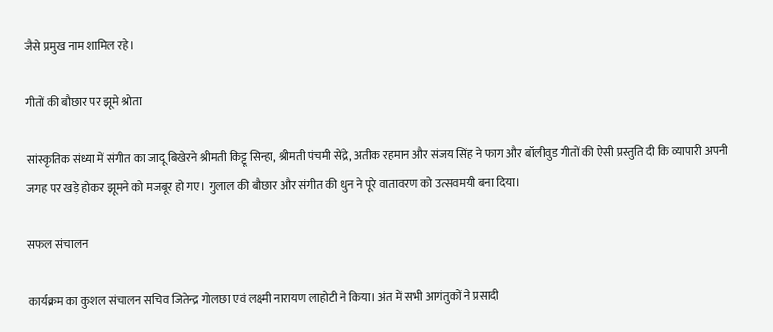जैसे प्रमुख नाम शामिल रहे।

गीतों की बौछार पर झूमे श्रोता

सांस्कृतिक संध्या में संगीत का जादू बिखेरने श्रीमती किट्टू सिन्हा, श्रीमती पंचमी सेंद्रे, अतीक रहमान और संजय सिंह ने फाग और बॉलीवुड गीतों की ऐसी प्रस्तुति दी कि व्यापारी अपनी जगह पर खड़े होकर झूमने को मजबूर हो गए। गुलाल की बौछार और संगीत की धुन ने पूरे वातावरण को उत्सवमयी बना दिया।

सफल संचालन

कार्यक्रम का कुशल संचालन सचिव जितेन्द्र गोलछा एवं लक्ष्मी नारायण लाहोटी ने किया। अंत में सभी आगंतुकों ने प्रसादी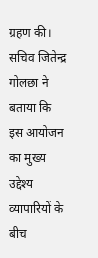ग्रहण की। सचिव जितेन्द्र गोलछा ने बताया कि इस आयोजन का मुख्य उद्देश्य व्यापारियों के बीच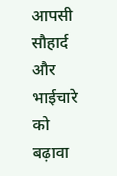आपसी सौहार्द और भाईचारे को बढ़ावा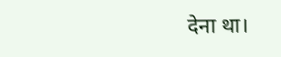देना था।